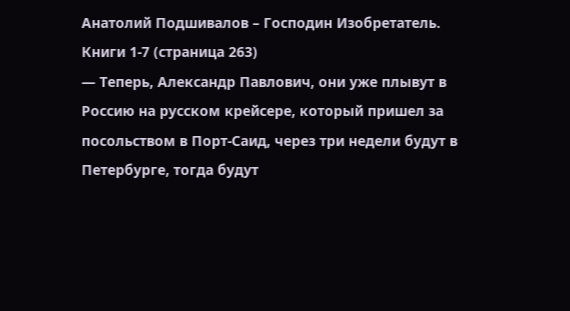Анатолий Подшивалов – Господин Изобретатель. Книги 1-7 (страница 263)
— Теперь, Александр Павлович, они уже плывут в Россию на русском крейсере, который пришел за посольством в Порт-Саид, через три недели будут в Петербурге, тогда будут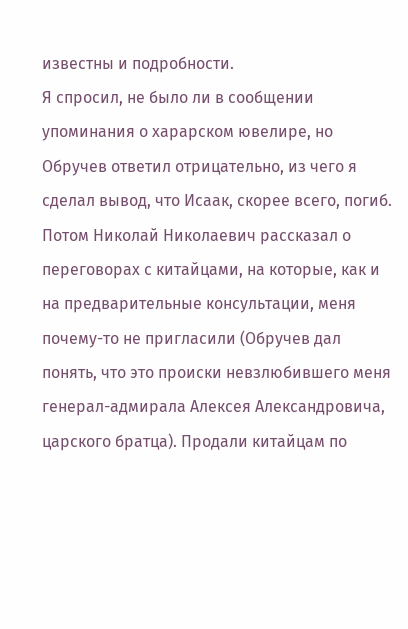известны и подробности.
Я спросил, не было ли в сообщении упоминания о харарском ювелире, но Обручев ответил отрицательно, из чего я сделал вывод, что Исаак, скорее всего, погиб.
Потом Николай Николаевич рассказал о переговорах с китайцами, на которые, как и на предварительные консультации, меня почему-то не пригласили (Обручев дал понять, что это происки невзлюбившего меня генерал-адмирала Алексея Александровича, царского братца). Продали китайцам по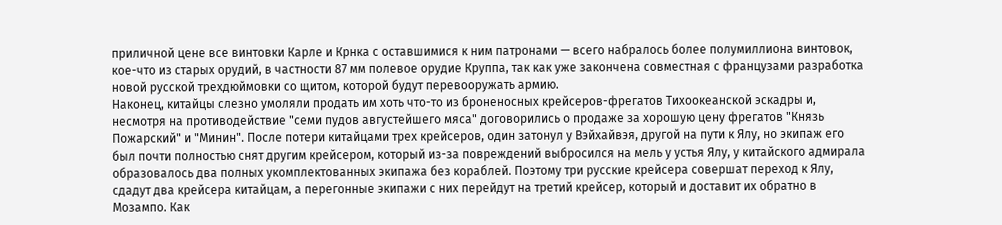приличной цене все винтовки Карле и Крнка с оставшимися к ним патронами — всего набралось более полумиллиона винтовок, кое-что из старых орудий, в частности 87 мм полевое орудие Круппа, так как уже закончена совместная с французами разработка новой русской трехдюймовки со щитом, которой будут перевооружать армию.
Наконец, китайцы слезно умоляли продать им хоть что-то из броненосных крейсеров-фрегатов Тихоокеанской эскадры и, несмотря на противодействие "семи пудов августейшего мяса" договорились о продаже за хорошую цену фрегатов "Князь Пожарский" и "Минин". После потери китайцами трех крейсеров, один затонул у Вэйхайвэя, другой на пути к Ялу, но экипаж его был почти полностью снят другим крейсером, который из-за повреждений выбросился на мель у устья Ялу, у китайского адмирала образовалось два полных укомплектованных экипажа без кораблей. Поэтому три русские крейсера совершат переход к Ялу, сдадут два крейсера китайцам, а перегонные экипажи с них перейдут на третий крейсер, который и доставит их обратно в Мозампо. Как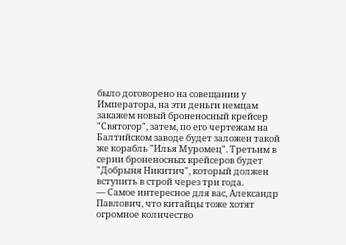было договорено на совещании у Императора, на эти деньги немцам закажем новый броненосный крейсер "Святогор", затем, по его чертежам на Балтийском заводе будет заложен такой же корабль "Илья Муромец". Третьим в серии броненосных крейсеров будет "Добрыня Никитич", который должен вступить в строй через три года.
— Самое интересное для вас, Александр Павлович, что китайцы тоже хотят огромное количество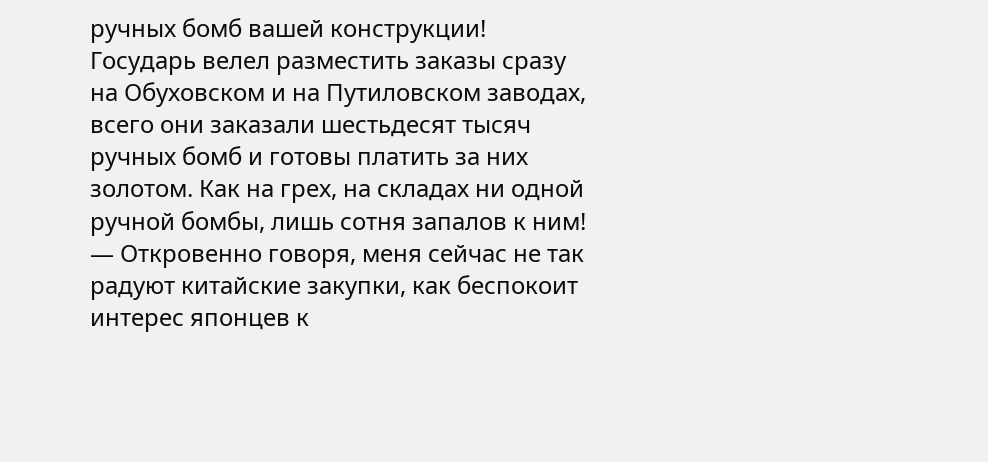ручных бомб вашей конструкции! Государь велел разместить заказы сразу на Обуховском и на Путиловском заводах, всего они заказали шестьдесят тысяч ручных бомб и готовы платить за них золотом. Как на грех, на складах ни одной ручной бомбы, лишь сотня запалов к ним!
— Откровенно говоря, меня сейчас не так радуют китайские закупки, как беспокоит интерес японцев к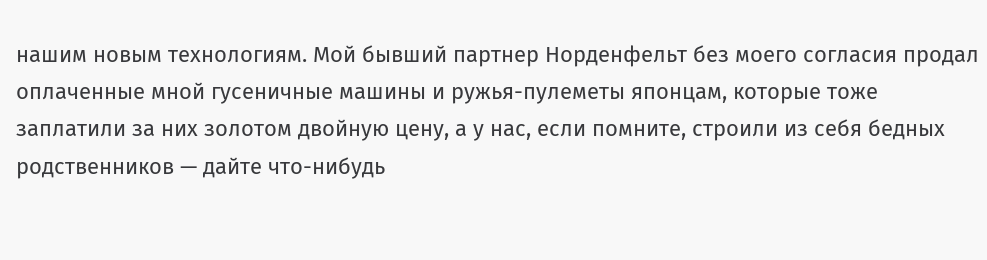нашим новым технологиям. Мой бывший партнер Норденфельт без моего согласия продал оплаченные мной гусеничные машины и ружья-пулеметы японцам, которые тоже заплатили за них золотом двойную цену, а у нас, если помните, строили из себя бедных родственников — дайте что-нибудь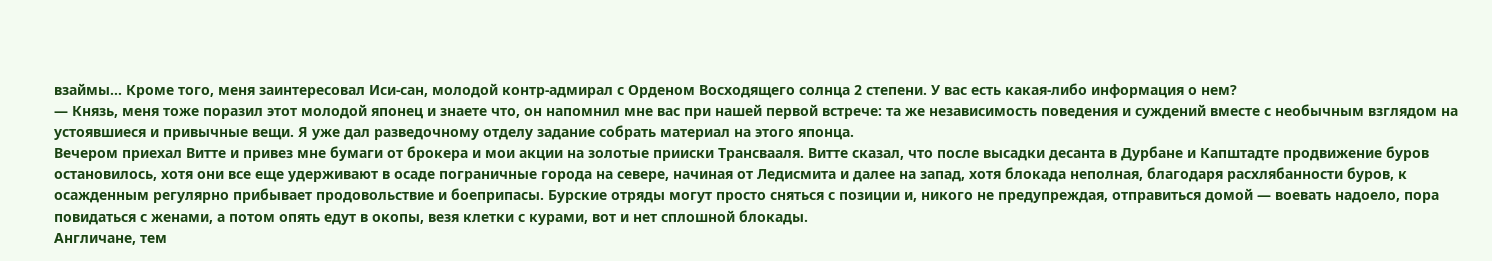взаймы… Кроме того, меня заинтересовал Иси-сан, молодой контр-адмирал с Орденом Восходящего солнца 2 степени. У вас есть какая-либо информация о нем?
— Князь, меня тоже поразил этот молодой японец и знаете что, он напомнил мне вас при нашей первой встрече: та же независимость поведения и суждений вместе с необычным взглядом на устоявшиеся и привычные вещи. Я уже дал разведочному отделу задание собрать материал на этого японца.
Вечером приехал Витте и привез мне бумаги от брокера и мои акции на золотые прииски Трансвааля. Витте сказал, что после высадки десанта в Дурбане и Капштадте продвижение буров остановилось, хотя они все еще удерживают в осаде пограничные города на севере, начиная от Ледисмита и далее на запад, хотя блокада неполная, благодаря расхлябанности буров, к осажденным регулярно прибывает продовольствие и боеприпасы. Бурские отряды могут просто сняться с позиции и, никого не предупреждая, отправиться домой — воевать надоело, пора повидаться с женами, а потом опять едут в окопы, везя клетки с курами, вот и нет сплошной блокады.
Англичане, тем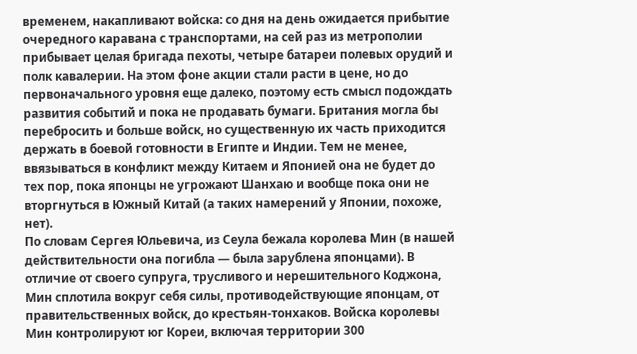временем, накапливают войска: со дня на день ожидается прибытие очередного каравана с транспортами, на сей раз из метрополии прибывает целая бригада пехоты, четыре батареи полевых орудий и полк кавалерии. На этом фоне акции стали расти в цене, но до первоначального уровня еще далеко, поэтому есть смысл подождать развития событий и пока не продавать бумаги. Британия могла бы перебросить и больше войск, но существенную их часть приходится держать в боевой готовности в Египте и Индии. Тем не менее, ввязываться в конфликт между Китаем и Японией она не будет до тех пор, пока японцы не угрожают Шанхаю и вообще пока они не вторгнуться в Южный Китай (а таких намерений у Японии, похоже, нет).
По словам Сергея Юльевича, из Сеула бежала королева Мин (в нашей действительности она погибла — была зарублена японцами). В отличие от своего супруга, трусливого и нерешительного Коджона, Мин сплотила вокруг себя силы, противодействующие японцам, от правительственных войск, до крестьян-тонхаков. Войска королевы Мин контролируют юг Кореи, включая территории 300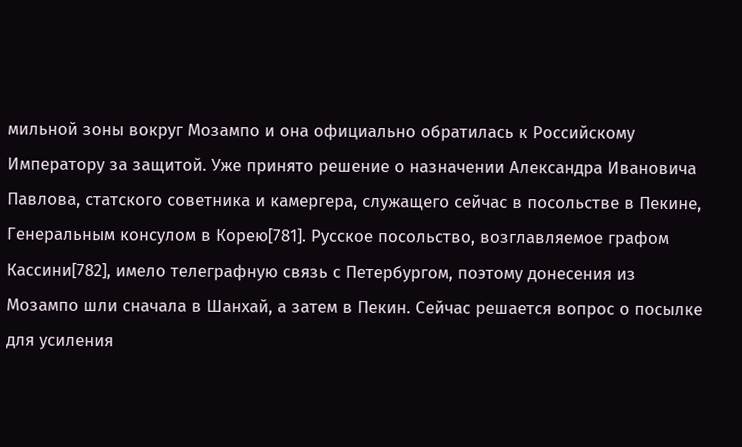мильной зоны вокруг Мозампо и она официально обратилась к Российскому Императору за защитой. Уже принято решение о назначении Александра Ивановича Павлова, статского советника и камергера, служащего сейчас в посольстве в Пекине, Генеральным консулом в Корею[781]. Русское посольство, возглавляемое графом Кассини[782], имело телеграфную связь с Петербургом, поэтому донесения из Мозампо шли сначала в Шанхай, а затем в Пекин. Сейчас решается вопрос о посылке для усиления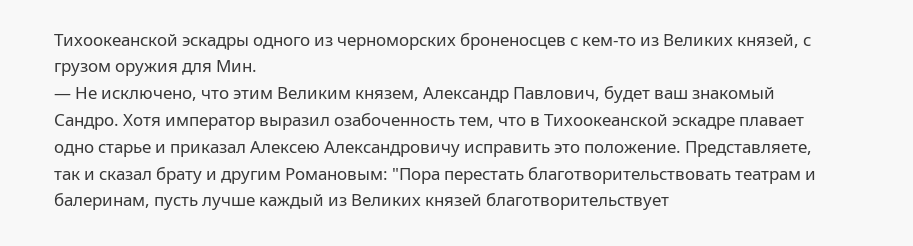Тихоокеанской эскадры одного из черноморских броненосцев с кем-то из Великих князей, с грузом оружия для Мин.
— Не исключено, что этим Великим князем, Александр Павлович, будет ваш знакомый Сандро. Хотя император выразил озабоченность тем, что в Тихоокеанской эскадре плавает одно старье и приказал Алексею Александровичу исправить это положение. Представляете, так и сказал брату и другим Романовым: "Пора перестать благотворительствовать театрам и балеринам, пусть лучше каждый из Великих князей благотворительствует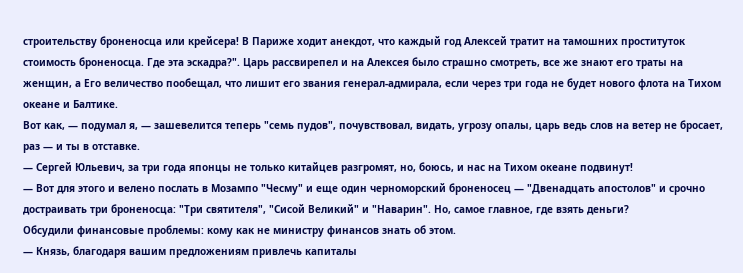строительству броненосца или крейсера! В Париже ходит анекдот, что каждый год Алексей тратит на тамошних проституток стоимость броненосца. Где эта эскадра?". Царь рассвирепел и на Алексея было страшно смотреть, все же знают его траты на женщин, а Его величество пообещал, что лишит его звания генерал-адмирала, если через три года не будет нового флота на Тихом океане и Балтике.
Вот как, — подумал я, — зашевелится теперь "семь пудов", почувствовал, видать, угрозу опалы, царь ведь слов на ветер не бросает, раз — и ты в отставке.
— Сергей Юльевич, за три года японцы не только китайцев разгромят, но, боюсь, и нас на Тихом океане подвинут!
— Вот для этого и велено послать в Мозампо "Чесму" и еще один черноморский броненосец — "Двенадцать апостолов" и срочно достраивать три броненосца: "Три святителя", "Сисой Великий" и "Наварин". Но, самое главное, где взять деньги?
Обсудили финансовые проблемы: кому как не министру финансов знать об этом.
— Князь, благодаря вашим предложениям привлечь капиталы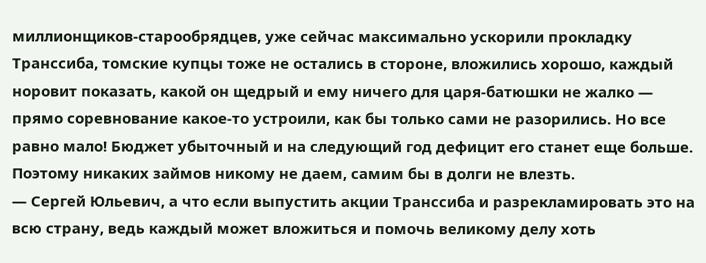миллионщиков-старообрядцев, уже сейчас максимально ускорили прокладку Транссиба, томские купцы тоже не остались в стороне, вложились хорошо, каждый норовит показать, какой он щедрый и ему ничего для царя-батюшки не жалко — прямо соревнование какое-то устроили, как бы только сами не разорились. Но все равно мало! Бюджет убыточный и на следующий год дефицит его станет еще больше. Поэтому никаких займов никому не даем, самим бы в долги не влезть.
— Сергей Юльевич, а что если выпустить акции Транссиба и разрекламировать это на всю страну, ведь каждый может вложиться и помочь великому делу хоть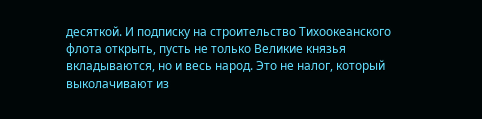десяткой. И подписку на строительство Тихоокеанского флота открыть, пусть не только Великие князья вкладываются, но и весь народ. Это не налог, который выколачивают из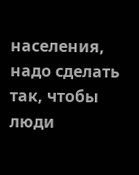населения, надо сделать так, чтобы люди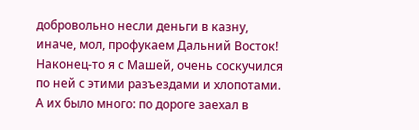добровольно несли деньги в казну, иначе, мол, профукаем Дальний Восток!
Наконец-то я с Машей, очень соскучился по ней с этими разъездами и хлопотами. А их было много: по дороге заехал в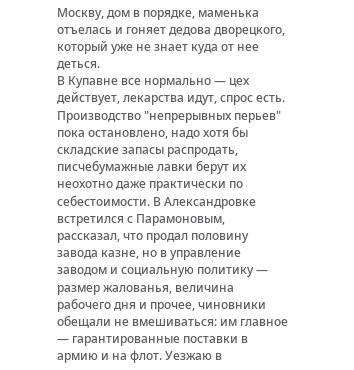Москву, дом в порядке, маменька отъелась и гоняет дедова дворецкого, который уже не знает куда от нее деться.
В Купавне все нормально — цех действует, лекарства идут, спрос есть. Производство "непрерывных перьев" пока остановлено, надо хотя бы складские запасы распродать, писчебумажные лавки берут их неохотно даже практически по себестоимости. В Александровке встретился с Парамоновым, рассказал, что продал половину завода казне, но в управление заводом и социальную политику — размер жалованья, величина рабочего дня и прочее, чиновники обещали не вмешиваться: им главное — гарантированные поставки в армию и на флот. Уезжаю в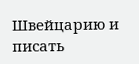Швейцарию и писать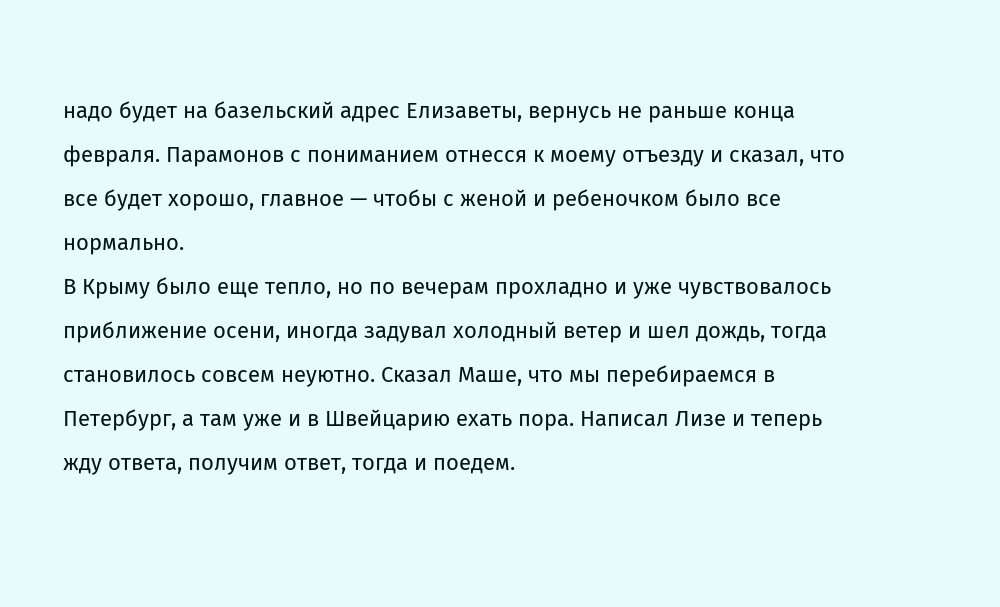надо будет на базельский адрес Елизаветы, вернусь не раньше конца февраля. Парамонов с пониманием отнесся к моему отъезду и сказал, что все будет хорошо, главное — чтобы с женой и ребеночком было все нормально.
В Крыму было еще тепло, но по вечерам прохладно и уже чувствовалось приближение осени, иногда задувал холодный ветер и шел дождь, тогда становилось совсем неуютно. Сказал Маше, что мы перебираемся в Петербург, а там уже и в Швейцарию ехать пора. Написал Лизе и теперь жду ответа, получим ответ, тогда и поедем.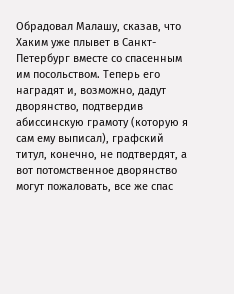Обрадовал Малашу, сказав, что Хаким уже плывет в Санкт-Петербург вместе со спасенным им посольством. Теперь его наградят и, возможно, дадут дворянство, подтвердив абиссинскую грамоту (которую я сам ему выписал), графский титул, конечно, не подтвердят, а вот потомственное дворянство могут пожаловать, все же спас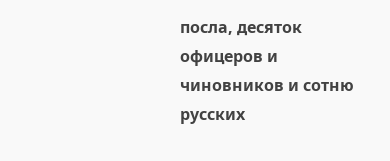посла, десяток офицеров и чиновников и сотню русских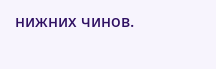нижних чинов.